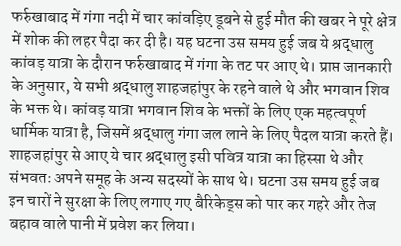फर्रुखाबाद में गंगा नदी में चार कांवड़िए डूबने से हुई मौत की खबर ने पूरे क्षेत्र में शोक की लहर पैदा कर दी है। यह घटना उस समय हुई जब ये श्रद्धालु कांवड़ यात्रा के दौरान फर्रुखाबाद में गंगा के तट पर आए थे। प्राप्त जानकारी के अनुसार, ये सभी श्रद्धालु शाहजहांपुर के रहने वाले थे और भगवान शिव के भक्त थे। कांवड़ यात्रा भगवान शिव के भक्तों के लिए एक महत्वपूर्ण धार्मिक यात्रा है, जिसमें श्रद्धालु गंगा जल लाने के लिए पैदल यात्रा करते हैं। शाहजहांपुर से आए ये चार श्रद्धालु इसी पवित्र यात्रा का हिस्सा थे और संभवतः अपने समूह के अन्य सदस्यों के साथ थे। घटना उस समय हुई जब इन चारों ने सुरक्षा के लिए लगाए गए बैरिकेड्स को पार कर गहरे और तेज बहाव वाले पानी में प्रवेश कर लिया।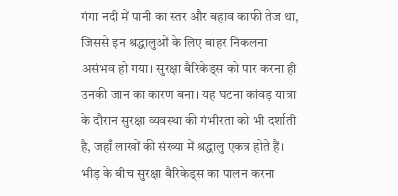गंगा नदी में पानी का स्तर और बहाव काफी तेज था, जिससे इन श्रद्धालुओं के लिए बाहर निकलना असंभव हो गया। सुरक्षा बैरिकेड्स को पार करना ही उनकी जान का कारण बना। यह घटना कांवड़ यात्रा के दौरान सुरक्षा व्यवस्था की गंभीरता को भी दर्शाती है, जहाँ लाखों की संख्या में श्रद्धालु एकत्र होते हैं। भीड़ के बीच सुरक्षा बैरिकेड्स का पालन करना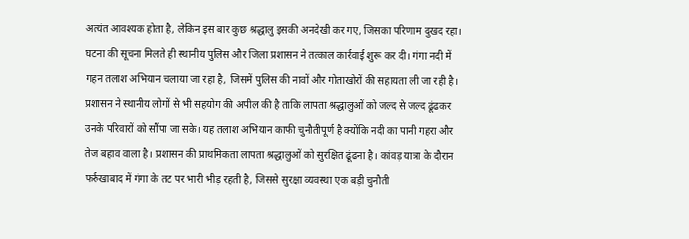अत्यंत आवश्यक होता है, लेकिन इस बार कुछ श्रद्धालु इसकी अनदेखी कर गए, जिसका परिणाम दुखद रहा। घटना की सूचना मिलते ही स्थानीय पुलिस और जिला प्रशासन ने तत्काल कार्रवाई शुरू कर दी। गंगा नदी में गहन तलाश अभियान चलाया जा रहा है, जिसमें पुलिस की नावों और गोताखोरों की सहायता ली जा रही है। प्रशासन ने स्थानीय लोगों से भी सहयोग की अपील की है ताकि लापता श्रद्धालुओं को जल्द से जल्द ढूंढकर उनके परिवारों को सौंपा जा सके। यह तलाश अभियान काफी चुनौतीपूर्ण है क्योंकि नदी का पानी गहरा और तेज बहाव वाला है। प्रशासन की प्राथमिकता लापता श्रद्धालुओं को सुरक्षित ढूंढना है। कांवड़ यात्रा के दौरान फर्रुखाबाद में गंगा के तट पर भारी भीड़ रहती है, जिससे सुरक्षा व्यवस्था एक बड़ी चुनौती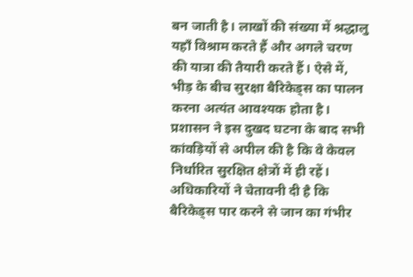बन जाती है। लाखों की संख्या में श्रद्धालु यहाँ विश्राम करते हैं और अगले चरण की यात्रा की तैयारी करते हैं। ऐसे में, भीड़ के बीच सुरक्षा बैरिकेड्स का पालन करना अत्यंत आवश्यक होता है। प्रशासन ने इस दुखद घटना के बाद सभी कांवड़ियों से अपील की है कि वे केवल निर्धारित सुरक्षित क्षेत्रों में ही रहें। अधिकारियों ने चेतावनी दी है कि बैरिकेड्स पार करने से जान का गंभीर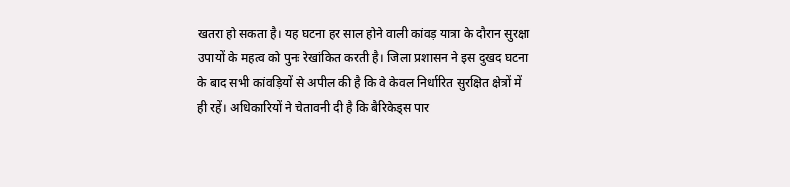खतरा हो सकता है। यह घटना हर साल होने वाली कांवड़ यात्रा के दौरान सुरक्षा उपायों के महत्व को पुनः रेखांकित करती है। जिला प्रशासन ने इस दुखद घटना के बाद सभी कांवड़ियों से अपील की है कि वे केवल निर्धारित सुरक्षित क्षेत्रों में ही रहें। अधिकारियों ने चेतावनी दी है कि बैरिकेड्स पार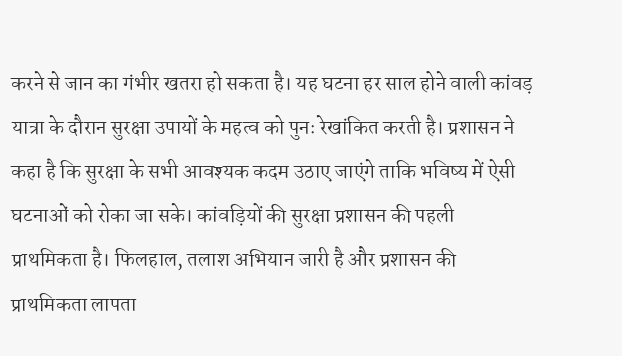करने से जान का गंभीर खतरा हो सकता है। यह घटना हर साल होने वाली कांवड़ यात्रा के दौरान सुरक्षा उपायों के महत्व को पुनः रेखांकित करती है। प्रशासन ने कहा है कि सुरक्षा के सभी आवश्यक कदम उठाए जाएंगे ताकि भविष्य में ऐसी घटनाओं को रोका जा सके। कांवड़ियों की सुरक्षा प्रशासन की पहली प्राथमिकता है। फिलहाल, तलाश अभियान जारी है और प्रशासन की प्राथमिकता लापता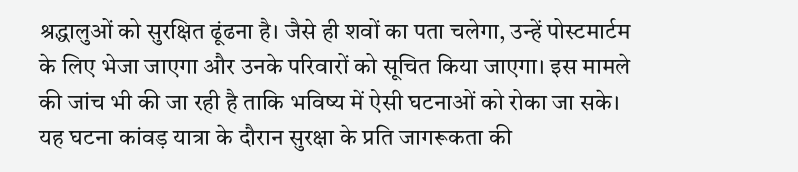श्रद्धालुओं को सुरक्षित ढूंढना है। जैसे ही शवों का पता चलेगा, उन्हें पोस्टमार्टम के लिए भेजा जाएगा और उनके परिवारों को सूचित किया जाएगा। इस मामले की जांच भी की जा रही है ताकि भविष्य में ऐसी घटनाओं को रोका जा सके। यह घटना कांवड़ यात्रा के दौरान सुरक्षा के प्रति जागरूकता की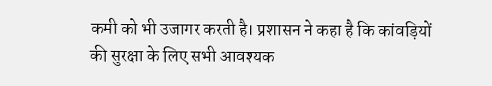कमी को भी उजागर करती है। प्रशासन ने कहा है कि कांवड़ियों की सुरक्षा के लिए सभी आवश्यक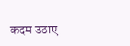कदम उठाए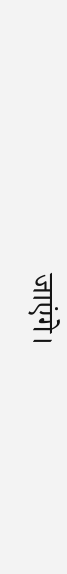जाएंगे।